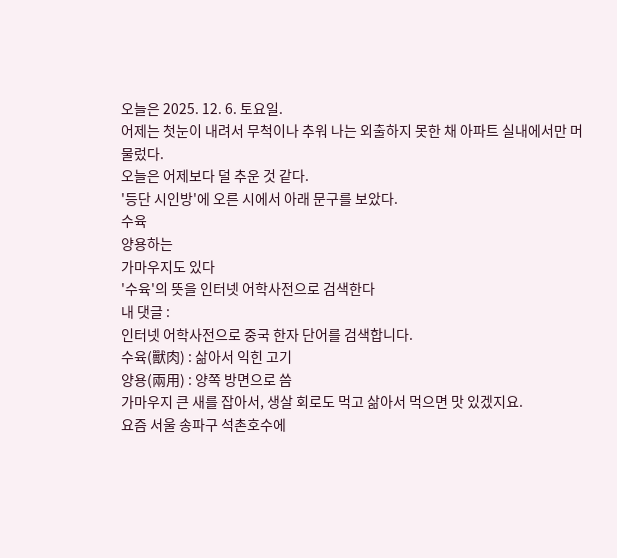오늘은 2025. 12. 6. 토요일.
어제는 첫눈이 내려서 무척이나 추워 나는 외출하지 못한 채 아파트 실내에서만 머물렀다.
오늘은 어제보다 덜 추운 것 같다.
'등단 시인방'에 오른 시에서 아래 문구를 보았다.
수육
양용하는
가마우지도 있다
'수육'의 뜻을 인터넷 어학사전으로 검색한다
내 댓글 :
인터넷 어학사전으로 중국 한자 단어를 검색합니다.
수육(獸肉) : 삶아서 익힌 고기
양용(兩用) : 양쪽 방면으로 씀
가마우지 큰 새를 잡아서, 생살 회로도 먹고 삶아서 먹으면 맛 있겠지요.
요즘 서울 송파구 석촌호수에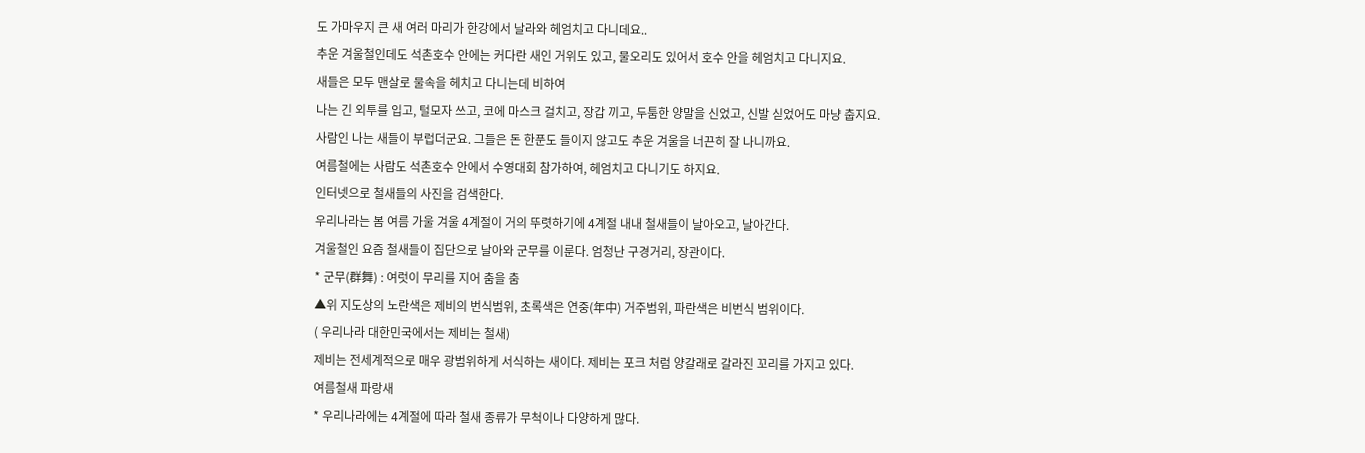도 가마우지 큰 새 여러 마리가 한강에서 날라와 헤엄치고 다니데요..
추운 겨울철인데도 석촌호수 안에는 커다란 새인 거위도 있고, 물오리도 있어서 호수 안을 헤엄치고 다니지요.
새들은 모두 맨살로 물속을 헤치고 다니는데 비하여
나는 긴 외투를 입고, 털모자 쓰고, 코에 마스크 걸치고, 장갑 끼고, 두툼한 양말을 신었고, 신발 싣었어도 마냥 춥지요.
사람인 나는 새들이 부럽더군요. 그들은 돈 한푼도 들이지 않고도 추운 겨울을 너끈히 잘 나니까요.
여름철에는 사람도 석촌호수 안에서 수영대회 참가하여, 헤엄치고 다니기도 하지요.
인터넷으로 철새들의 사진을 검색한다.
우리나라는 봄 여름 가울 겨울 4계절이 거의 뚜렷하기에 4계절 내내 철새들이 날아오고, 날아간다.
겨울철인 요즘 철새들이 집단으로 날아와 군무를 이룬다. 엄청난 구경거리, 장관이다.
* 군무(群舞) : 여럿이 무리를 지어 춤을 춤
▲위 지도상의 노란색은 제비의 번식범위, 초록색은 연중(年中) 거주범위, 파란색은 비번식 범위이다.
( 우리나라 대한민국에서는 제비는 철새)
제비는 전세계적으로 매우 광범위하게 서식하는 새이다. 제비는 포크 처럼 양갈래로 갈라진 꼬리를 가지고 있다.
여름철새 파랑새
* 우리나라에는 4계절에 따라 철새 종류가 무척이나 다양하게 많다.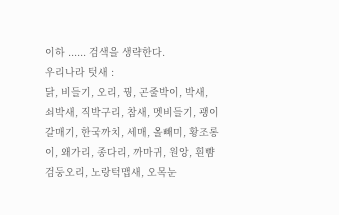이하 ...... 검색을 생략한다.
우리나라 텃새 :
닭, 비들기, 오리, 꿩, 곤줄박이, 박새, 쇠박새, 직박구리, 참새, 멧비들기, 괭이갈매기, 한국까치, 세매, 올빼미, 황조롱이, 왜가리, 종다리, 까마귀, 원앙, 흰뺨검둥오리, 노랑턱맵새, 오목눈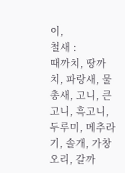이,
철새 :
때까치, 땅까치, 파랑새, 물총새, 고니, 큰고니, 흑고니, 두루미, 메추라기, 솔개, 가창오리, 갈까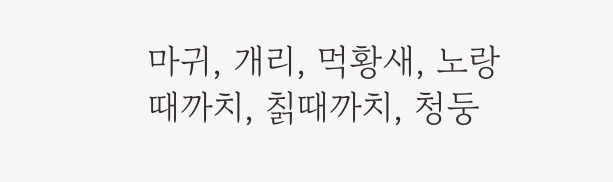마귀, 개리, 먹황새, 노랑때까치, 칡때까치, 청둥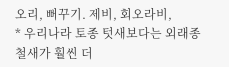오리, 뻐꾸기. 제비, 회오라비,
* 우리나라 토종 텃새보다는 외래종 철새가 훨씬 더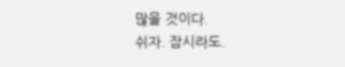많을 것이다.
쉬자. 잠시라도.